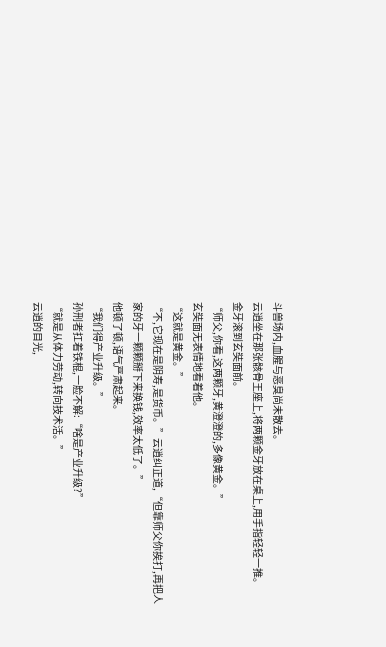斗兽场内,血腥与恶臭尚未散去。
云逍坐在那张骸骨王座上,将两颗金牙放在桌上,用手指轻轻一推。
金牙滚到玄奘面前。
“师父,你看,这两颗牙,黄澄澄的,多像黄金。”
玄奘面无表情地看着他。
“这就是黄金。”
“不,它现在是阴寿,是货币。”云逍纠正道,“但靠师父你挨打,再把人家的牙一颗颗掰下来换钱,效率太低了。”
他顿了顿,语气严肃起来。
“我们得产业升级。”
孙刑者扛着铁棍,一脸不解:“啥是产业升级?”
“就是从体力劳动,转向技术活。”
云逍的目光,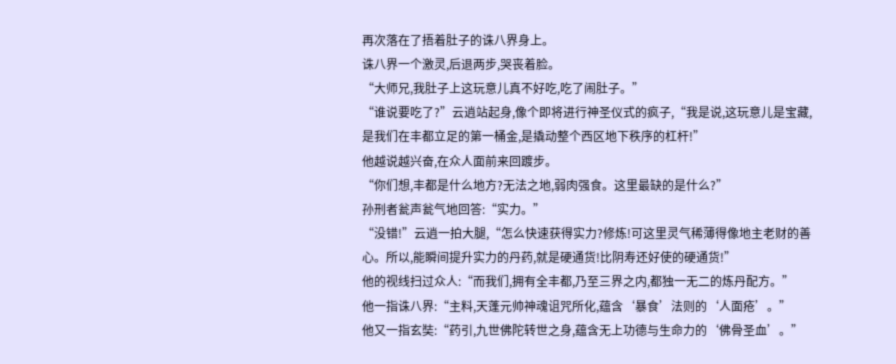再次落在了捂着肚子的诛八界身上。
诛八界一个激灵,后退两步,哭丧着脸。
“大师兄,我肚子上这玩意儿真不好吃,吃了闹肚子。”
“谁说要吃了?”云逍站起身,像个即将进行神圣仪式的疯子,“我是说,这玩意儿是宝藏,是我们在丰都立足的第一桶金,是撬动整个西区地下秩序的杠杆!”
他越说越兴奋,在众人面前来回踱步。
“你们想,丰都是什么地方?无法之地,弱肉强食。这里最缺的是什么?”
孙刑者瓮声瓮气地回答:“实力。”
“没错!”云逍一拍大腿,“怎么快速获得实力?修炼!可这里灵气稀薄得像地主老财的善心。所以,能瞬间提升实力的丹药,就是硬通货!比阴寿还好使的硬通货!”
他的视线扫过众人:“而我们,拥有全丰都,乃至三界之内,都独一无二的炼丹配方。”
他一指诛八界:“主料,天蓬元帅神魂诅咒所化,蕴含‘暴食’法则的‘人面疮’。”
他又一指玄奘:“药引,九世佛陀转世之身,蕴含无上功德与生命力的‘佛骨圣血’。”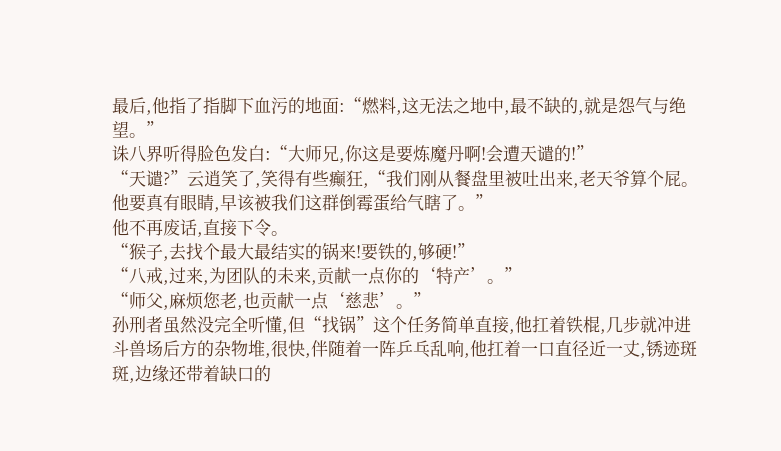最后,他指了指脚下血污的地面:“燃料,这无法之地中,最不缺的,就是怨气与绝望。”
诛八界听得脸色发白:“大师兄,你这是要炼魔丹啊!会遭天谴的!”
“天谴?”云逍笑了,笑得有些癫狂,“我们刚从餐盘里被吐出来,老天爷算个屁。他要真有眼睛,早该被我们这群倒霉蛋给气瞎了。”
他不再废话,直接下令。
“猴子,去找个最大最结实的锅来!要铁的,够硬!”
“八戒,过来,为团队的未来,贡献一点你的‘特产’。”
“师父,麻烦您老,也贡献一点‘慈悲’。”
孙刑者虽然没完全听懂,但“找锅”这个任务简单直接,他扛着铁棍,几步就冲进斗兽场后方的杂物堆,很快,伴随着一阵乒乓乱响,他扛着一口直径近一丈,锈迹斑斑,边缘还带着缺口的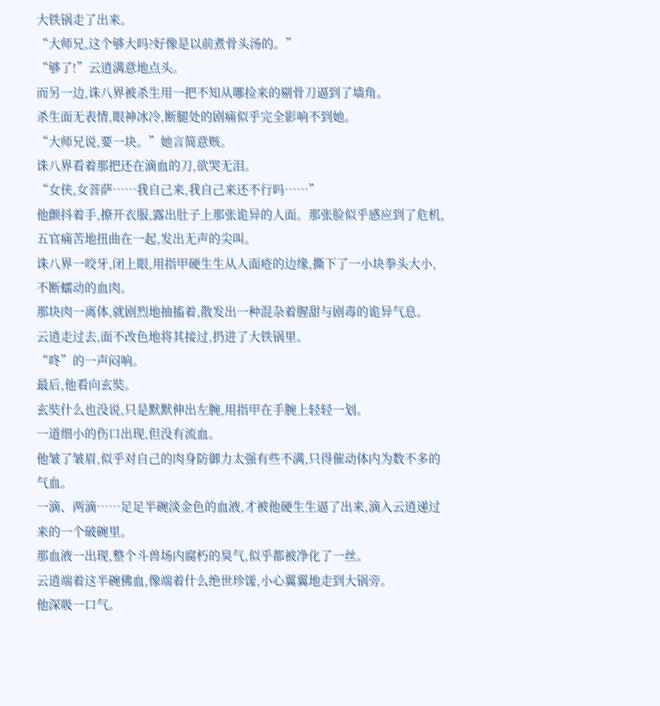大铁锅走了出来。
“大师兄,这个够大吗?好像是以前煮骨头汤的。”
“够了!”云逍满意地点头。
而另一边,诛八界被杀生用一把不知从哪捡来的剔骨刀逼到了墙角。
杀生面无表情,眼神冰冷,断腿处的剧痛似乎完全影响不到她。
“大师兄说,要一块。”她言简意赅。
诛八界看着那把还在滴血的刀,欲哭无泪。
“女侠,女菩萨……我自己来,我自己来还不行吗……”
他颤抖着手,撩开衣服,露出肚子上那张诡异的人面。那张脸似乎感应到了危机,五官痛苦地扭曲在一起,发出无声的尖叫。
诛八界一咬牙,闭上眼,用指甲硬生生从人面疮的边缘,撕下了一小块拳头大小,不断蠕动的血肉。
那块肉一离体,就剧烈地抽搐着,散发出一种混杂着腥甜与剧毒的诡异气息。
云逍走过去,面不改色地将其接过,扔进了大铁锅里。
“咚”的一声闷响。
最后,他看向玄奘。
玄奘什么也没说,只是默默伸出左腕,用指甲在手腕上轻轻一划。
一道细小的伤口出现,但没有流血。
他皱了皱眉,似乎对自己的肉身防御力太强有些不满,只得催动体内为数不多的气血。
一滴、两滴……足足半碗淡金色的血液,才被他硬生生逼了出来,滴入云逍递过来的一个破碗里。
那血液一出现,整个斗兽场内腐朽的臭气,似乎都被净化了一丝。
云逍端着这半碗佛血,像端着什么绝世珍馐,小心翼翼地走到大锅旁。
他深吸一口气。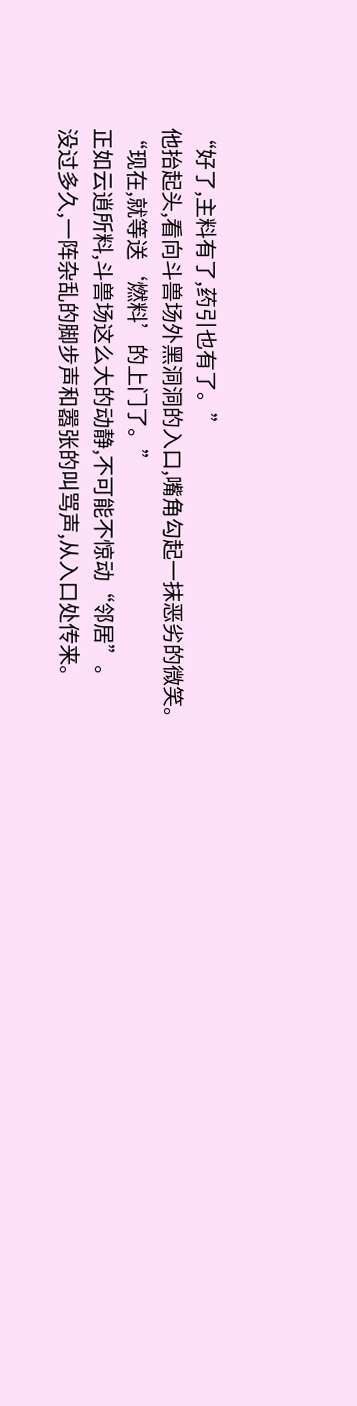“好了,主料有了,药引也有了。”
他抬起头,看向斗兽场外黑洞洞的入口,嘴角勾起一抹恶劣的微笑。
“现在,就等送‘燃料’的上门了。”
正如云逍所料,斗兽场这么大的动静,不可能不惊动“邻居”。
没过多久,一阵杂乱的脚步声和嚣张的叫骂声,从入口处传来。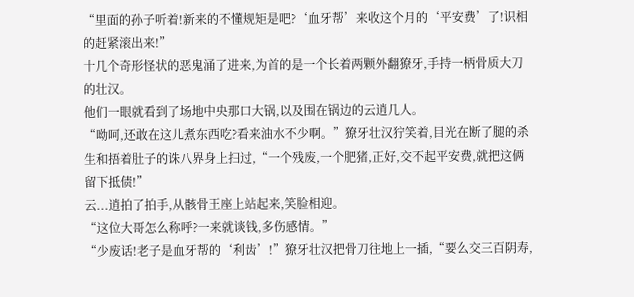“里面的孙子听着!新来的不懂规矩是吧?‘血牙帮’来收这个月的‘平安费’了!识相的赶紧滚出来!”
十几个奇形怪状的恶鬼涌了进来,为首的是一个长着两颗外翻獠牙,手持一柄骨质大刀的壮汉。
他们一眼就看到了场地中央那口大锅,以及围在锅边的云逍几人。
“呦呵,还敢在这儿煮东西吃?看来油水不少啊。”獠牙壮汉狞笑着,目光在断了腿的杀生和捂着肚子的诛八界身上扫过,“一个残废,一个肥猪,正好,交不起平安费,就把这俩留下抵债!”
云...逍拍了拍手,从骸骨王座上站起来,笑脸相迎。
“这位大哥怎么称呼?一来就谈钱,多伤感情。”
“少废话!老子是血牙帮的‘利齿’!”獠牙壮汉把骨刀往地上一插,“要么交三百阴寿,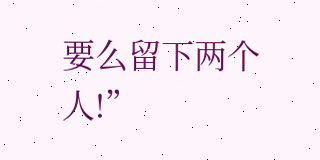要么留下两个人!”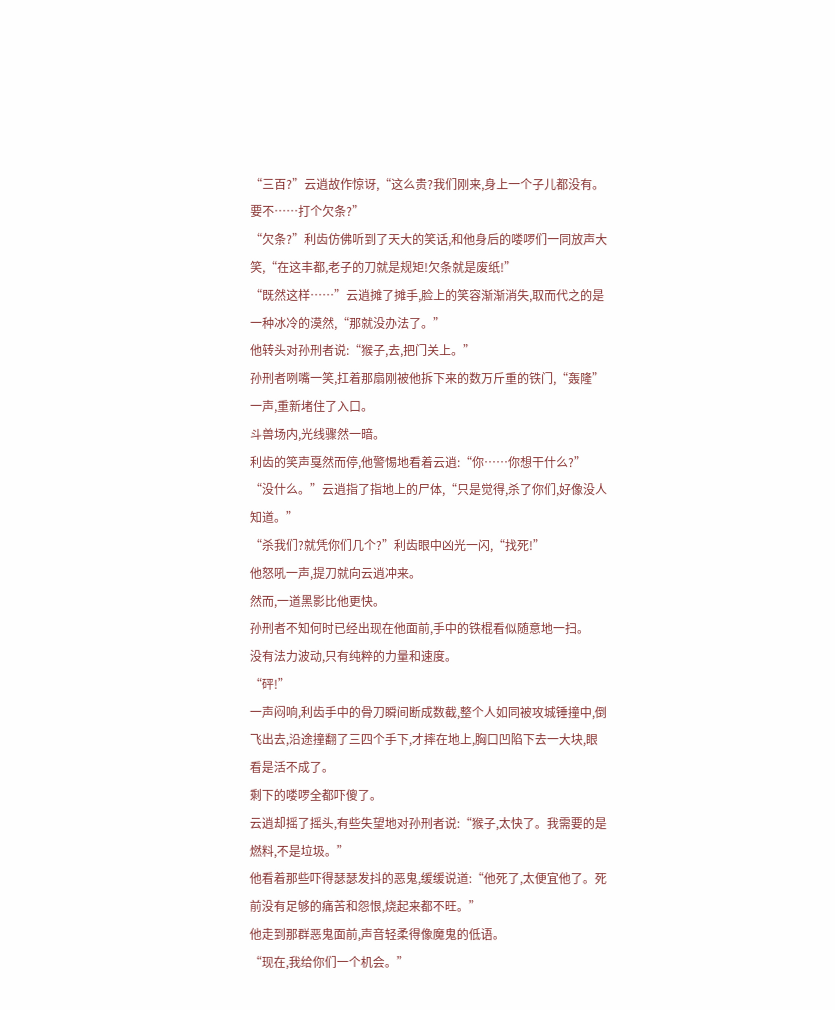“三百?”云逍故作惊讶,“这么贵?我们刚来,身上一个子儿都没有。要不……打个欠条?”
“欠条?”利齿仿佛听到了天大的笑话,和他身后的喽啰们一同放声大笑,“在这丰都,老子的刀就是规矩!欠条就是废纸!”
“既然这样……”云逍摊了摊手,脸上的笑容渐渐消失,取而代之的是一种冰冷的漠然,“那就没办法了。”
他转头对孙刑者说:“猴子,去,把门关上。”
孙刑者咧嘴一笑,扛着那扇刚被他拆下来的数万斤重的铁门,“轰隆”一声,重新堵住了入口。
斗兽场内,光线骤然一暗。
利齿的笑声戛然而停,他警惕地看着云逍:“你……你想干什么?”
“没什么。”云逍指了指地上的尸体,“只是觉得,杀了你们,好像没人知道。”
“杀我们?就凭你们几个?”利齿眼中凶光一闪,“找死!”
他怒吼一声,提刀就向云逍冲来。
然而,一道黑影比他更快。
孙刑者不知何时已经出现在他面前,手中的铁棍看似随意地一扫。
没有法力波动,只有纯粹的力量和速度。
“砰!”
一声闷响,利齿手中的骨刀瞬间断成数截,整个人如同被攻城锤撞中,倒飞出去,沿途撞翻了三四个手下,才摔在地上,胸口凹陷下去一大块,眼看是活不成了。
剩下的喽啰全都吓傻了。
云逍却摇了摇头,有些失望地对孙刑者说:“猴子,太快了。我需要的是燃料,不是垃圾。”
他看着那些吓得瑟瑟发抖的恶鬼,缓缓说道:“他死了,太便宜他了。死前没有足够的痛苦和怨恨,烧起来都不旺。”
他走到那群恶鬼面前,声音轻柔得像魔鬼的低语。
“现在,我给你们一个机会。”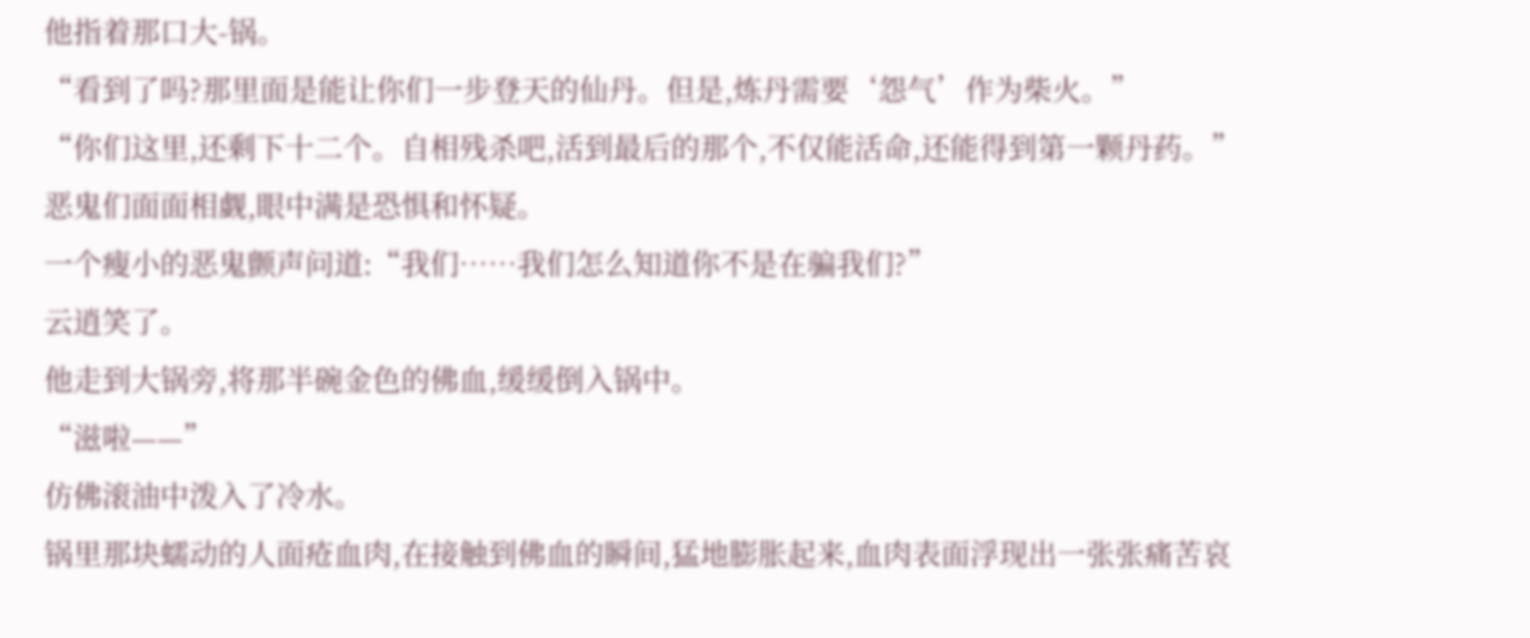他指着那口大-锅。
“看到了吗?那里面是能让你们一步登天的仙丹。但是,炼丹需要‘怨气’作为柴火。”
“你们这里,还剩下十二个。自相残杀吧,活到最后的那个,不仅能活命,还能得到第一颗丹药。”
恶鬼们面面相觑,眼中满是恐惧和怀疑。
一个瘦小的恶鬼颤声问道:“我们……我们怎么知道你不是在骗我们?”
云逍笑了。
他走到大锅旁,将那半碗金色的佛血,缓缓倒入锅中。
“滋啦——”
仿佛滚油中泼入了冷水。
锅里那块蠕动的人面疮血肉,在接触到佛血的瞬间,猛地膨胀起来,血肉表面浮现出一张张痛苦哀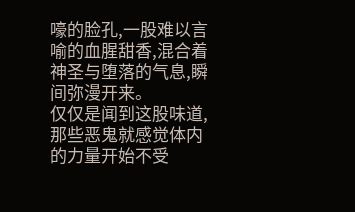嚎的脸孔,一股难以言喻的血腥甜香,混合着神圣与堕落的气息,瞬间弥漫开来。
仅仅是闻到这股味道,那些恶鬼就感觉体内的力量开始不受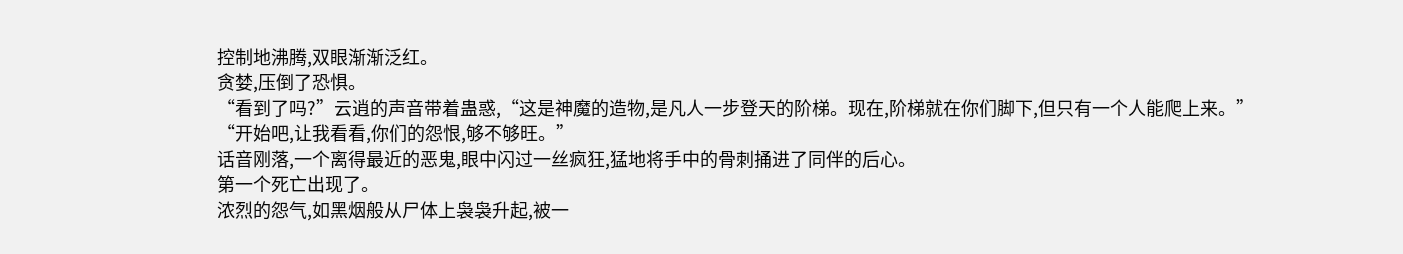控制地沸腾,双眼渐渐泛红。
贪婪,压倒了恐惧。
“看到了吗?”云逍的声音带着蛊惑,“这是神魔的造物,是凡人一步登天的阶梯。现在,阶梯就在你们脚下,但只有一个人能爬上来。”
“开始吧,让我看看,你们的怨恨,够不够旺。”
话音刚落,一个离得最近的恶鬼,眼中闪过一丝疯狂,猛地将手中的骨刺捅进了同伴的后心。
第一个死亡出现了。
浓烈的怨气,如黑烟般从尸体上袅袅升起,被一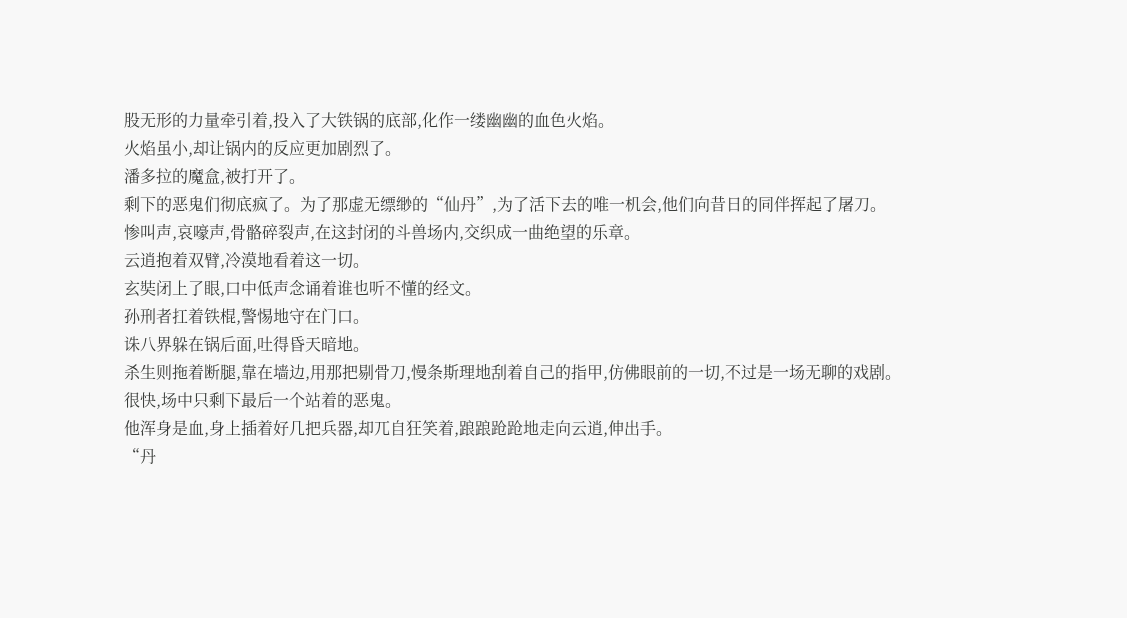股无形的力量牵引着,投入了大铁锅的底部,化作一缕幽幽的血色火焰。
火焰虽小,却让锅内的反应更加剧烈了。
潘多拉的魔盒,被打开了。
剩下的恶鬼们彻底疯了。为了那虚无缥缈的“仙丹”,为了活下去的唯一机会,他们向昔日的同伴挥起了屠刀。
惨叫声,哀嚎声,骨骼碎裂声,在这封闭的斗兽场内,交织成一曲绝望的乐章。
云逍抱着双臂,冷漠地看着这一切。
玄奘闭上了眼,口中低声念诵着谁也听不懂的经文。
孙刑者扛着铁棍,警惕地守在门口。
诛八界躲在锅后面,吐得昏天暗地。
杀生则拖着断腿,靠在墙边,用那把剔骨刀,慢条斯理地刮着自己的指甲,仿佛眼前的一切,不过是一场无聊的戏剧。
很快,场中只剩下最后一个站着的恶鬼。
他浑身是血,身上插着好几把兵器,却兀自狂笑着,踉踉跄跄地走向云逍,伸出手。
“丹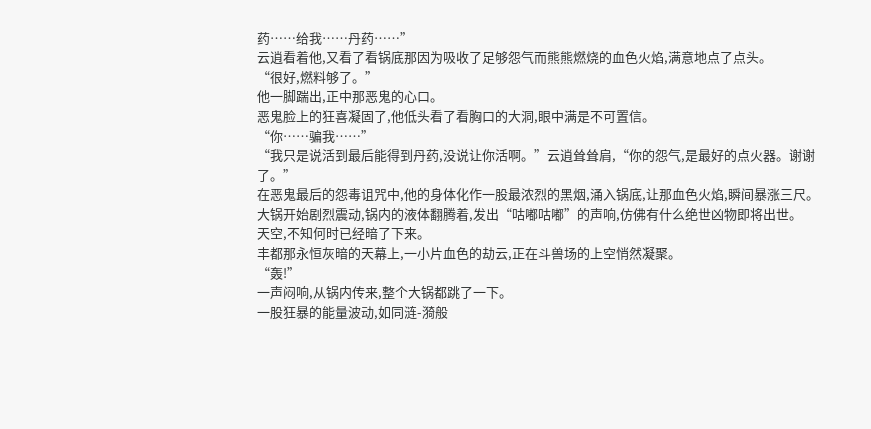药……给我……丹药……”
云逍看着他,又看了看锅底那因为吸收了足够怨气而熊熊燃烧的血色火焰,满意地点了点头。
“很好,燃料够了。”
他一脚踹出,正中那恶鬼的心口。
恶鬼脸上的狂喜凝固了,他低头看了看胸口的大洞,眼中满是不可置信。
“你……骗我……”
“我只是说活到最后能得到丹药,没说让你活啊。”云逍耸耸肩,“你的怨气,是最好的点火器。谢谢了。”
在恶鬼最后的怨毒诅咒中,他的身体化作一股最浓烈的黑烟,涌入锅底,让那血色火焰,瞬间暴涨三尺。
大锅开始剧烈震动,锅内的液体翻腾着,发出“咕嘟咕嘟”的声响,仿佛有什么绝世凶物即将出世。
天空,不知何时已经暗了下来。
丰都那永恒灰暗的天幕上,一小片血色的劫云,正在斗兽场的上空悄然凝聚。
“轰!”
一声闷响,从锅内传来,整个大锅都跳了一下。
一股狂暴的能量波动,如同涟-漪般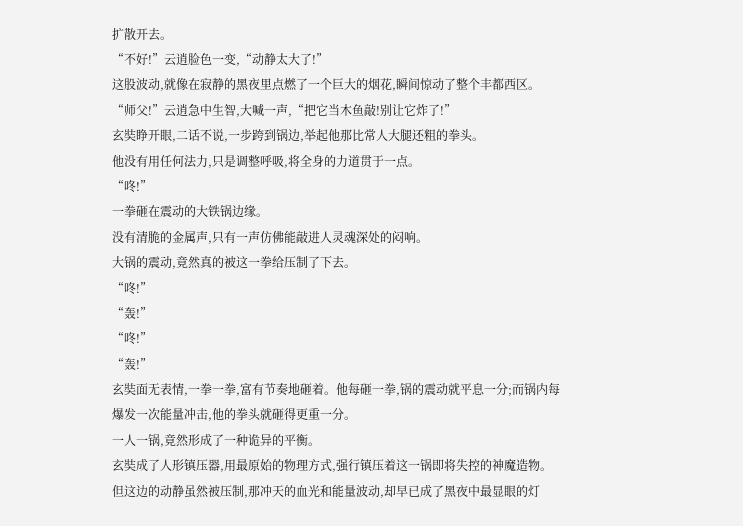扩散开去。
“不好!”云逍脸色一变,“动静太大了!”
这股波动,就像在寂静的黑夜里点燃了一个巨大的烟花,瞬间惊动了整个丰都西区。
“师父!”云逍急中生智,大喊一声,“把它当木鱼敲!别让它炸了!”
玄奘睁开眼,二话不说,一步跨到锅边,举起他那比常人大腿还粗的拳头。
他没有用任何法力,只是调整呼吸,将全身的力道贯于一点。
“咚!”
一拳砸在震动的大铁锅边缘。
没有清脆的金属声,只有一声仿佛能敲进人灵魂深处的闷响。
大锅的震动,竟然真的被这一拳给压制了下去。
“咚!”
“轰!”
“咚!”
“轰!”
玄奘面无表情,一拳一拳,富有节奏地砸着。他每砸一拳,锅的震动就平息一分;而锅内每爆发一次能量冲击,他的拳头就砸得更重一分。
一人一锅,竟然形成了一种诡异的平衡。
玄奘成了人形镇压器,用最原始的物理方式,强行镇压着这一锅即将失控的神魔造物。
但这边的动静虽然被压制,那冲天的血光和能量波动,却早已成了黑夜中最显眼的灯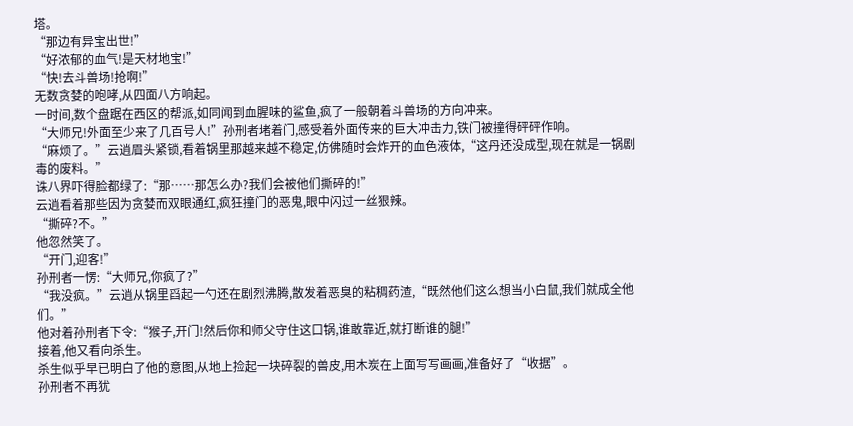塔。
“那边有异宝出世!”
“好浓郁的血气!是天材地宝!”
“快!去斗兽场!抢啊!”
无数贪婪的咆哮,从四面八方响起。
一时间,数个盘踞在西区的帮派,如同闻到血腥味的鲨鱼,疯了一般朝着斗兽场的方向冲来。
“大师兄!外面至少来了几百号人!”孙刑者堵着门,感受着外面传来的巨大冲击力,铁门被撞得砰砰作响。
“麻烦了。”云逍眉头紧锁,看着锅里那越来越不稳定,仿佛随时会炸开的血色液体,“这丹还没成型,现在就是一锅剧毒的废料。”
诛八界吓得脸都绿了:“那……那怎么办?我们会被他们撕碎的!”
云逍看着那些因为贪婪而双眼通红,疯狂撞门的恶鬼,眼中闪过一丝狠辣。
“撕碎?不。”
他忽然笑了。
“开门,迎客!”
孙刑者一愣:“大师兄,你疯了?”
“我没疯。”云逍从锅里舀起一勺还在剧烈沸腾,散发着恶臭的粘稠药渣,“既然他们这么想当小白鼠,我们就成全他们。”
他对着孙刑者下令:“猴子,开门!然后你和师父守住这口锅,谁敢靠近,就打断谁的腿!”
接着,他又看向杀生。
杀生似乎早已明白了他的意图,从地上捡起一块碎裂的兽皮,用木炭在上面写写画画,准备好了“收据”。
孙刑者不再犹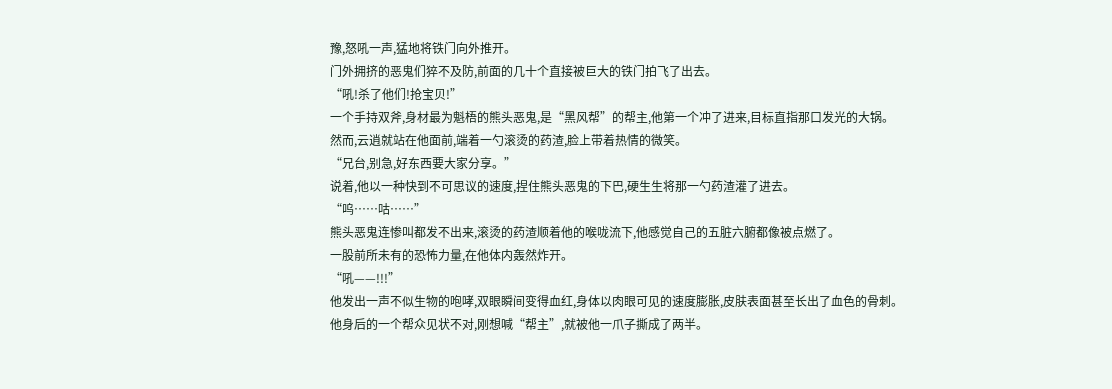豫,怒吼一声,猛地将铁门向外推开。
门外拥挤的恶鬼们猝不及防,前面的几十个直接被巨大的铁门拍飞了出去。
“吼!杀了他们!抢宝贝!”
一个手持双斧,身材最为魁梧的熊头恶鬼,是“黑风帮”的帮主,他第一个冲了进来,目标直指那口发光的大锅。
然而,云逍就站在他面前,端着一勺滚烫的药渣,脸上带着热情的微笑。
“兄台,别急,好东西要大家分享。”
说着,他以一种快到不可思议的速度,捏住熊头恶鬼的下巴,硬生生将那一勺药渣灌了进去。
“呜……咕……”
熊头恶鬼连惨叫都发不出来,滚烫的药渣顺着他的喉咙流下,他感觉自己的五脏六腑都像被点燃了。
一股前所未有的恐怖力量,在他体内轰然炸开。
“吼——!!!”
他发出一声不似生物的咆哮,双眼瞬间变得血红,身体以肉眼可见的速度膨胀,皮肤表面甚至长出了血色的骨刺。
他身后的一个帮众见状不对,刚想喊“帮主”,就被他一爪子撕成了两半。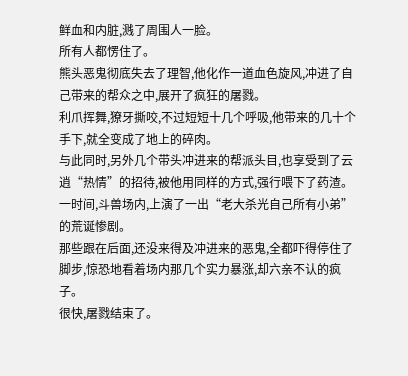鲜血和内脏,溅了周围人一脸。
所有人都愣住了。
熊头恶鬼彻底失去了理智,他化作一道血色旋风,冲进了自己带来的帮众之中,展开了疯狂的屠戮。
利爪挥舞,獠牙撕咬,不过短短十几个呼吸,他带来的几十个手下,就全变成了地上的碎肉。
与此同时,另外几个带头冲进来的帮派头目,也享受到了云逍“热情”的招待,被他用同样的方式,强行喂下了药渣。
一时间,斗兽场内,上演了一出“老大杀光自己所有小弟”的荒诞惨剧。
那些跟在后面,还没来得及冲进来的恶鬼,全都吓得停住了脚步,惊恐地看着场内那几个实力暴涨,却六亲不认的疯子。
很快,屠戮结束了。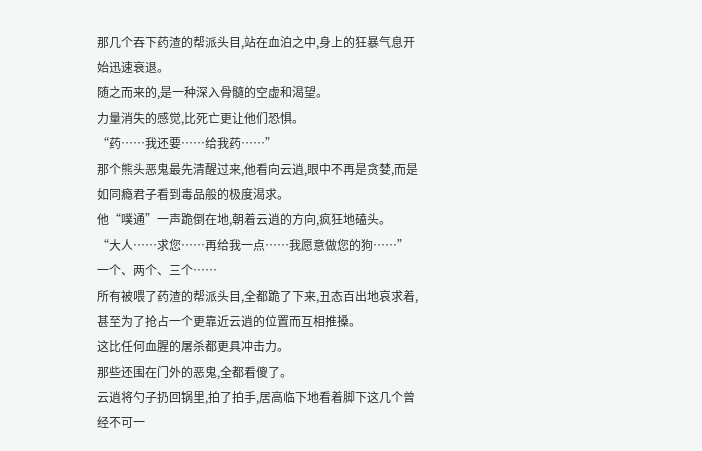那几个吞下药渣的帮派头目,站在血泊之中,身上的狂暴气息开始迅速衰退。
随之而来的,是一种深入骨髓的空虚和渴望。
力量消失的感觉,比死亡更让他们恐惧。
“药……我还要……给我药……”
那个熊头恶鬼最先清醒过来,他看向云逍,眼中不再是贪婪,而是如同瘾君子看到毒品般的极度渴求。
他“噗通”一声跪倒在地,朝着云逍的方向,疯狂地磕头。
“大人……求您……再给我一点……我愿意做您的狗……”
一个、两个、三个……
所有被喂了药渣的帮派头目,全都跪了下来,丑态百出地哀求着,甚至为了抢占一个更靠近云逍的位置而互相推搡。
这比任何血腥的屠杀都更具冲击力。
那些还围在门外的恶鬼,全都看傻了。
云逍将勺子扔回锅里,拍了拍手,居高临下地看着脚下这几个曾经不可一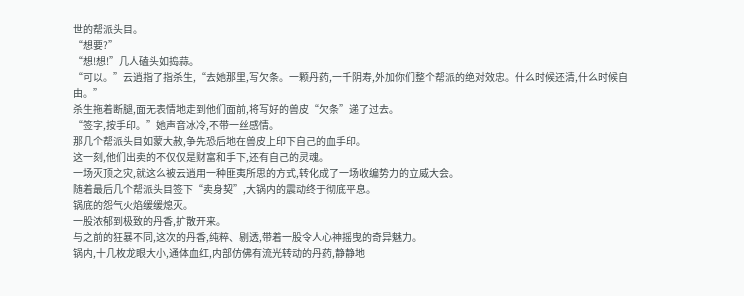世的帮派头目。
“想要?”
“想!想!”几人磕头如捣蒜。
“可以。”云逍指了指杀生,“去她那里,写欠条。一颗丹药,一千阴寿,外加你们整个帮派的绝对效忠。什么时候还清,什么时候自由。”
杀生拖着断腿,面无表情地走到他们面前,将写好的兽皮“欠条”递了过去。
“签字,按手印。”她声音冰冷,不带一丝感情。
那几个帮派头目如蒙大赦,争先恐后地在兽皮上印下自己的血手印。
这一刻,他们出卖的不仅仅是财富和手下,还有自己的灵魂。
一场灭顶之灾,就这么被云逍用一种匪夷所思的方式,转化成了一场收编势力的立威大会。
随着最后几个帮派头目签下“卖身契”,大锅内的震动终于彻底平息。
锅底的怨气火焰缓缓熄灭。
一股浓郁到极致的丹香,扩散开来。
与之前的狂暴不同,这次的丹香,纯粹、剔透,带着一股令人心神摇曳的奇异魅力。
锅内,十几枚龙眼大小,通体血红,内部仿佛有流光转动的丹药,静静地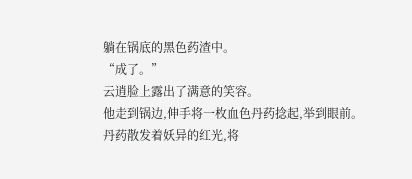躺在锅底的黑色药渣中。
“成了。”
云逍脸上露出了满意的笑容。
他走到锅边,伸手将一枚血色丹药捻起,举到眼前。
丹药散发着妖异的红光,将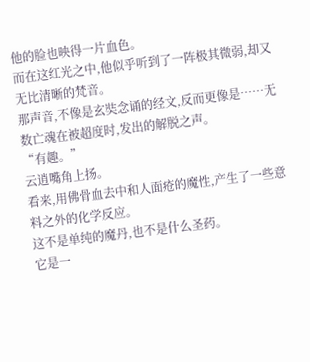他的脸也映得一片血色。
而在这红光之中,他似乎听到了一阵极其微弱,却又无比清晰的梵音。
那声音,不像是玄奘念诵的经文,反而更像是……无数亡魂在被超度时,发出的解脱之声。
“有趣。”
云逍嘴角上扬。
看来,用佛骨血去中和人面疮的魔性,产生了一些意料之外的化学反应。
这不是单纯的魔丹,也不是什么圣药。
它是一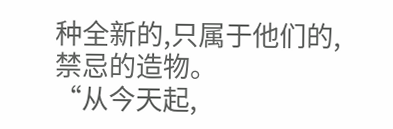种全新的,只属于他们的,禁忌的造物。
“从今天起,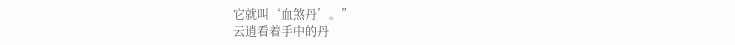它就叫‘血煞丹’。”
云逍看着手中的丹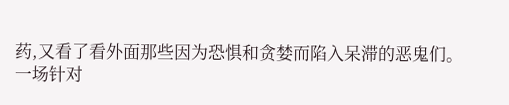药,又看了看外面那些因为恐惧和贪婪而陷入呆滞的恶鬼们。
一场针对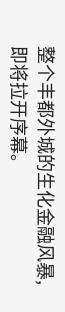整个丰都外城的生化金融风暴,即将拉开序幕。